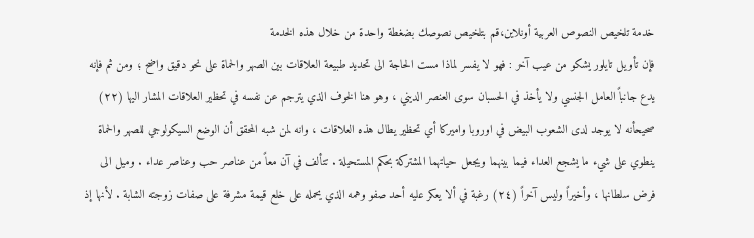خدمة تلخيص النصوص العربية أونلاين،قم بتلخيص نصوصك بضغطة واحدة من خلال هذه الخدمة
فإن تأويل تايلور يشكو من عيب آخر : فهو لا يفسر لماذا مست الحاجة الى تحديد طبيعة العلاقات بين الصهر والحماة على نحو دقيق واضح ؛ ومن ثم فإنه يدع جانباً العامل الجنسي ولا يأخذ في الحسبان سوى العنصر الديني ، وهو هنا الخوف الذي يترجم عن نفسه في تحظير العلاقات المشار اليها (۲۲) صحيحأنه لا يوجد لدى الشعوب البيض في اوروبا واميركا أي تحظير يطال هذه العلاقات ، وانه لمن شبه المحقق أن الوضع السيكولوجي للصهر والحماة ينطوي على شيء ما يشجع العداء فيما بينهما ويجعل حياتهما المشتركة بحكم المستحيلة . تتألف في آن معاً من عناصر حب وعناصر عداء . وميل الى فرض سلطانها ، وأخيراً وليس آخراً (٢٤) رغبة في ألا يعكر عليه أحد صفو وهمه الذي يحمله على خلع قيمة مشرفة على صفات زوجته الشابة . لأنها إذ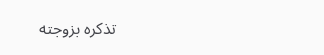تذكره بزوجته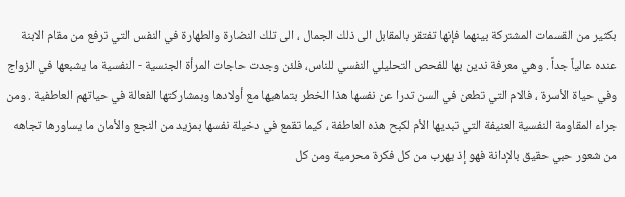بكثير من القسمات المشتركة بينهما فإنها تفتقر بالمقابل الى ذلك الجمال ، الى تلك النضارة والطهارة في النفس التي ترفع من مقام الابنة عنده عالياً جداً . وهي معرفة ندين بها للفحص التحليلي النفسي للناس، فلئن وجدت حاجات المرأة الجنسية - النفسية ما يشبعها في الزواج وفي حياة الأسرة ، فالام التي تطعن في السن تدرا عن نفسها هذا الخطر بتماهيها مع أولادها وبمشاركتها الفعالة في حياتهم العاطفية . ومن جراء المقاومة النفسية العنيفة التي تبديها الأم لكبح هذه العاطفة ، كيما تقمع في دخيلة نفسها بمزيد من النجع والأمان ما يساورها تجاهه من شعور حبي حقيق بالإدانة فهو إذ يهرب من كل فكرة محرمية ومن كل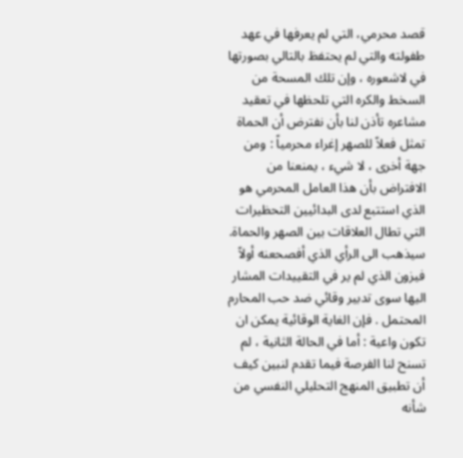قصد محرمي، التي لم يعرفها في عهد طفولته والتي لم يحتفظ بالتالي بصورتها في لاشعوره ، وإن تلك المسحة من السخط والكره التي تلحظها في تعقيد مشاعره تأذن لنا بأن نفترض أن الحماة تمثل فعلاً للصهر إغراء محرمياً : ومن جهة أخرى ، لا شيء ، يمنعنا من الافتراض بأن هذا العامل المحرمي هو الذي استتبع لدى البدائيين التحظيرات التي تطال العلاقات بين الصهر والحماة. سيذهب الى الرأي الذي أفصحعنه أولاً فيزون الذي لم ير في التقييدات المشار اليها سوى تدبير وقائي ضد حب المحارم المحتمل . فإن الغاية الوقائية يمكن ان تكون واعية : أما في الحالة الثانية ، لم تسنح لنا الفرصة فيما تقدم لنبين كيف أن تطبيق المنهج التحليلي النفسي من شأنه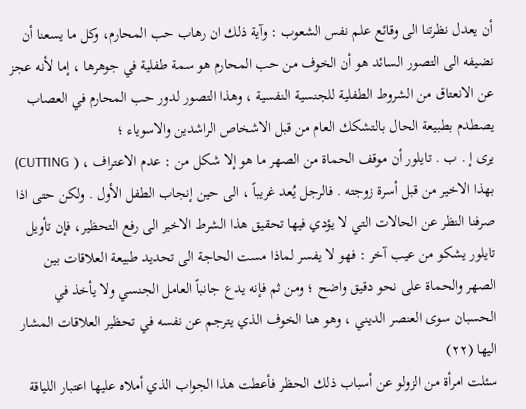أن يعدل نظرتنا الى وقائع علم نفس الشعوب : وآية ذلك ان رهاب حب المحارم، وكل ما يسعنا أن نضيفه الى التصور السائد هو أن الخوف من حب المحارم هو سمة طفلية في جوهرها ، إما لأنه عجز عن الانعتاق من الشروط الطفلية للجنسية النفسية ، وهذا التصور لدور حب المحارم في العصاب يصطدم بطبيعة الحال بالتشكك العام من قبل الاشخاص الراشدين والاسوياء ؛
يرى إ . ب . تايلور أن موقف الحماة من الصهر ما هو إلا شكل من : عدم الاعتراف ، ( CUTTING) بهذا الاخير من قبل أسرة زوجته . فالرجل يُعد غريباً ، الى حين إنجاب الطفل الأول . ولكن حتى اذا صرفنا النظر عن الحالات التي لا يؤدي فيها تحقيق هذا الشرط الاخير الى رفع التحظير، فإن تأويل تايلور يشكو من عيب آخر : فهو لا يفسر لماذا مست الحاجة الى تحديد طبيعة العلاقات بين الصهر والحماة على نحو دقيق واضح ؛ ومن ثم فإنه يدع جانباً العامل الجنسي ولا يأخذ في الحسبان سوى العنصر الديني ، وهو هنا الخوف الذي يترجم عن نفسه في تحظير العلاقات المشار اليها (۲۲)
سئلت امرأة من الزولو عن أسباب ذلك الحظر فأعطت هذا الجواب الذي أملاه عليها اعتبار اللياقة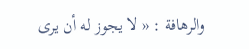والرهافة : « لا يجوز له أن يرى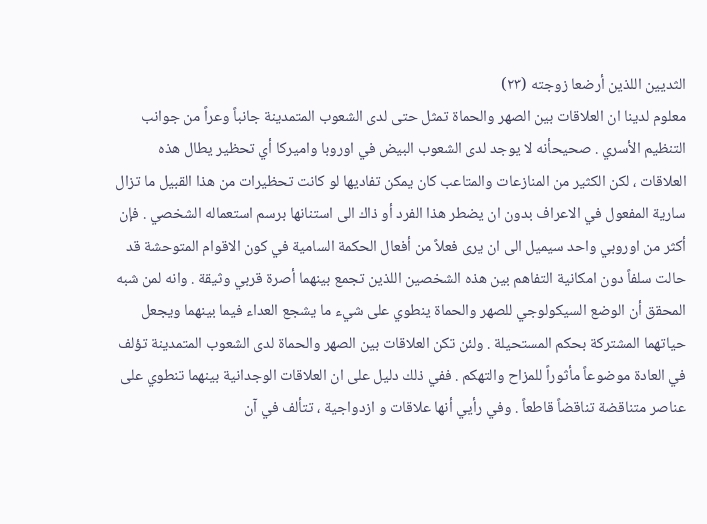الثديين اللذين أرضعا زوجته (۲۳)
معلوم لدينا ان العلاقات بين الصهر والحماة تمثل حتى لدى الشعوب المتمدينة جانباً وعراً من جوانب التنظيم الأسري . صحيحأنه لا يوجد لدى الشعوب البيض في اوروبا واميركا أي تحظير يطال هذه العلاقات ، لكن الكثير من المنازعات والمتاعب كان يمكن تفاديها لو كانت تحظيرات من هذا القبيل ما تزال سارية المفعول في الاعراف بدون ان يضطر هذا الفرد أو ذاك الى استنانها برسم استعماله الشخصي . فإن أكثر من اوروبي واحد سيميل الى ان يرى فعلاً من أفعال الحكمة السامية في كون الاقوام المتوحشة قد حالت سلفاً دون امكانية التفاهم بين هذه الشخصين اللذين تجمع بينهما أصرة قربي وثيقة . وانه لمن شبه المحقق أن الوضع السيكولوجي للصهر والحماة ينطوي على شيء ما يشجع العداء فيما بينهما ويجعل حياتهما المشتركة بحكم المستحيلة . ولئن تكن العلاقات بين الصهر والحماة لدى الشعوب المتمدينة تؤلف في العادة موضوعاً مأثوراً للمزاح والتهكم . ففي ذلك دليل على ان العلاقات الوجدانية بينهما تنطوي على عناصر متناقضة تناقضاً قاطعاً . وفي رأيي أنها علاقات و ازدواجية ، تتألف في آن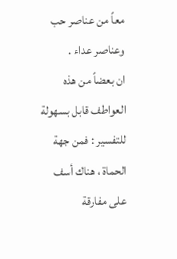معاً من عناصر حب وعناصر عداء .
ان بعضاً من هذه العواطف قابل بسهولة للتفسير : فمن جهة الحماة ، هناك أسف على مفارقة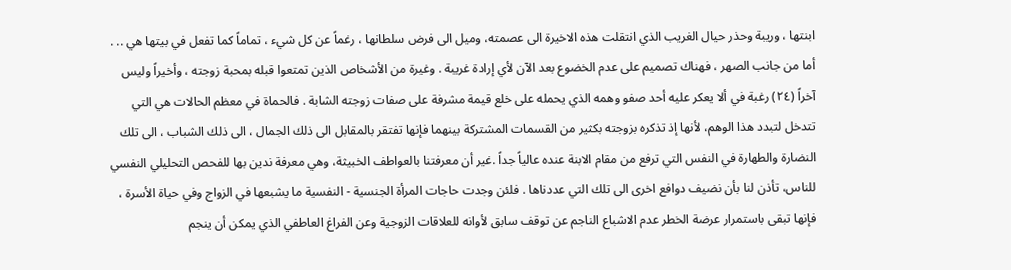ابنتها ، وريبة وحذر حيال الغريب الذي انتقلت هذه الاخيرة الى عصمته، وميل الى فرض سلطانها ، رغماً عن كل شيء ، تماماً كما تفعل في بيتها هي .. . أما من جانب الصهر ، فهناك تصميم على عدم الخضوع بعد الآن لأي إرادة غريبة . وغيرة من الأشخاص الذين تمتعوا قبله بمحبة زوجته ، وأخيراً وليس آخراً (٢٤) رغبة في ألا يعكر عليه أحد صفو وهمه الذي يحمله على خلع قيمة مشرفة على صفات زوجته الشابة . فالحماة في معظم الحالات هي التي تتدخل لتبدد هذا الوهم، لأنها إذ تذكره بزوجته بكثير من القسمات المشتركة بينهما فإنها تفتقر بالمقابل الى ذلك الجمال ، الى ذلك الشباب ، الى تلك النضارة والطهارة في النفس التي ترفع من مقام الابنة عنده عالياً جداً .غير أن معرفتنا بالعواطف الخبيثة، وهي معرفة ندين بها للفحص التحليلي النفسي للناس، تأذن لنا بأن نضيف دوافع اخرى الى تلك التي عددناها . فلئن وجدت حاجات المرأة الجنسية - النفسية ما يشبعها في الزواج وفي حياة الأسرة ، فإنها تبقى باستمرار عرضة الخطر عدم الاشباع الناجم عن توقف سابق لأوانه للعلاقات الزوجية وعن الفراغ العاطفي الذي يمكن أن ينجم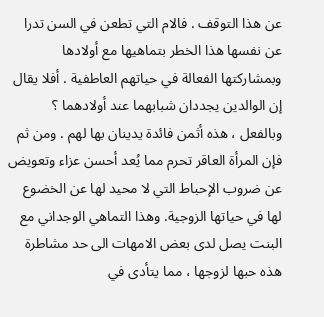عن هذا التوقف . فالام التي تطعن في السن تدرا عن نفسها هذا الخطر بتماهيها مع أولادها وبمشاركتها الفعالة في حياتهم العاطفية . أفلا يقال إن الوالدين يجددان شبابهما عند أولادهما ؟ وبالفعل ، هذه أثمن فائدة يدينان بها لهم . ومن ثم فإن المرأة العاقر تحرم مما يُعد أحسن عزاء وتعويض عن ضروب الإحباط التي لا محيد لها عن الخضوع لها في حياتها الزوجية. وهذا التماهي الوجداني مع البنت يصل لدى بعض الامهات الى حد مشاطرة هذه حبها لزوجها ، مما يتأدى في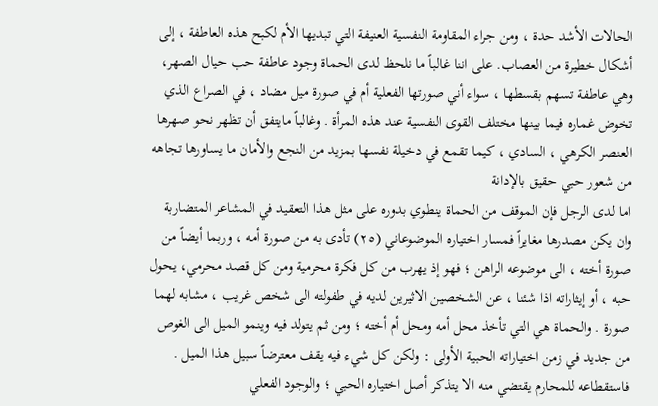الحالات الأشد حدة ، ومن جراء المقاومة النفسية العنيفة التي تبديها الأم لكبح هذه العاطفة ، إلى أشكال خطيرة من العصاب. على اننا غالباً ما نلحظ لدى الحماة وجود عاطفة حب حيال الصهر، وهي عاطفة تسهم بقسطها ، سواء أني صورتها الفعلية أم في صورة ميل مضاد ، في الصراع الذي تخوض غماره فيما بينها مختلف القوى النفسية عند هذه المرأة . وغالباً مايتفق أن تظهر نحو صهرها العنصر الكرهي ، السادي ، كيما تقمع في دخيلة نفسها بمزيد من النجع والأمان ما يساورها تجاهه من شعور حبي حقيق بالإدانة
اما لدى الرجل فإن الموقف من الحماة ينطوي بدوره على مثل هذا التعقيد في المشاعر المتضاربة وان يكن مصدرها مغايراً فمسار اختياره الموضوعاني (۲٥) تأدى به من صورة أمه ، وربما أيضاً من صورة أخته ، الى موضوعه الراهن ؛ فهو إذ يهرب من كل فكرة محرمية ومن كل قصد محرمي، يحول حبه ، أو إيثاراته اذا شئنا ، عن الشخصين الاثيرين لديه في طفولته الى شخص غريب ، مشابه لهما صورة . والحماة هي التي تأخذ محل أمه ومحل أم أخته ؛ ومن ثم يتولد فيه وينمو الميل الى الغوص من جديد في زمن اختياراته الحبية الأولى : ولكن كل شيء فيه يقف معترضاً سبيل هذا الميل . فاستقطاعه للمحارم يقتضي منه الا يتذكر أصل اختياره الحبي ؛ والوجود الفعلي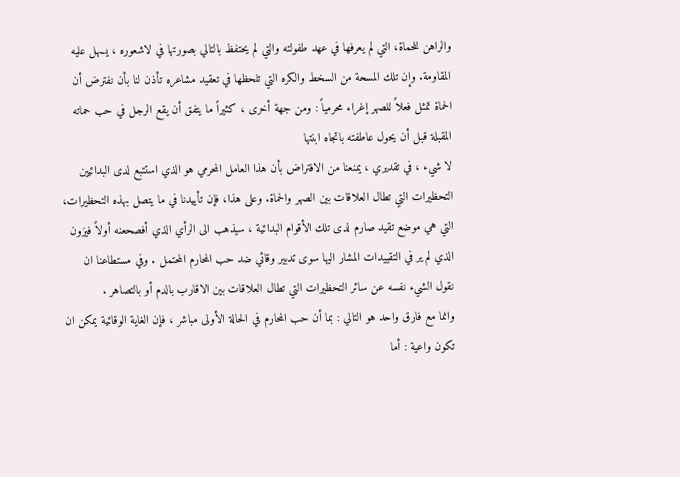والراهن للحماة، التي لم يعرفها في عهد طفولته والتي لم يحتفظ بالتالي بصورتها في لاشعوره ، يسهل عليه المقاومة. وإن تلك المسحة من السخط والكره التي تلحظها في تعقيد مشاعره تأذن لنا بأن نفترض أن الحماة تمثل فعلاً للصهر إغراء محرمياً : ومن جهة أخرى ، كثيراً ما يتفق أن يقع الرجل في حب حماته المقبلة قبل أن يحول عاطفته باتجاه ابنتها
لا شيء ، في تقديري ، يمنعنا من الافتراض بأن هذا العامل المحرمي هو الذي استتبع لدى البدائيين التحظيرات التي تطال العلاقات بين الصهر والحماة. وعلى هذا، فإن تأييدنا في ما يتصل بهذه التحظيرات، التي هي موضع تقيد صارم لدى تلك الأقوام البدائية ، سيذهب الى الرأي الذي أفصحعنه أولاً فيزون الذي لم ير في التقييدات المشار اليها سوى تدبير وقائي ضد حب المحارم المحتمل . وفي مستطاعنا ان نقول الشيء نفسه عن سائر التحظيرات التي تطال العلاقات بين الاقارب بالدم أو بالتصاهر .
وانما مع فارق واحد هو التالي : بما أن حب المحارم في الحالة الأولى مباشر ، فإن الغاية الوقائية يمكن ان تكون واعية : أما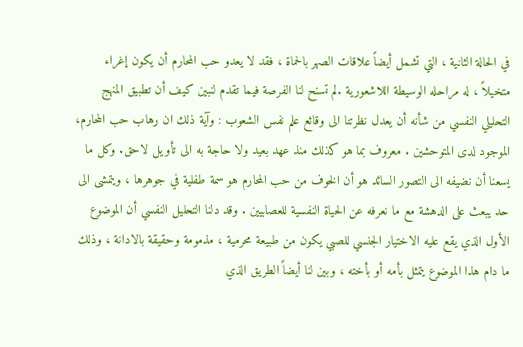في الحالة الثانية ، التي تشمل أيضاً علاقات الصهر بالحماة ، فقد لا يعدو حب المحارم أن يكون إغراء متخيلاً ، له مراحله الوسيطة اللاشعورية .لم تسنح لنا الفرصة فيما تقدم لنبين كيف أن تطبيق المنهج التحليلي النفسي من شأنه أن يعدل نظرتنا الى وقائع علم نفس الشعوب : وآية ذلك ان رهاب حب المحارم، الموجود لدى المتوحشين . معروف بما هو كذلك منذ عهد بعيد ولا حاجة به الى تأويل لاحق. وكل ما يسعنا أن نضيفه الى التصور السائد هو أن الخوف من حب المحارم هو سمة طفلية في جوهرها ، ويتمشى الى حد يبعث على الدهشة مع ما نعرفه عن الحياة النفسية للعصابيين . وقد دلنا التحليل النفسي أن الموضوع الأول الذي يقع عليه الاختيار الجنسي للصبي يكون من طبيعة محرمية ، مذمومة وحقيقة بالادانة ، وذلك ما دام هذا الموضوع يتمثل بأمه أو بأخته ، وبين لنا أيضاً الطريق الذي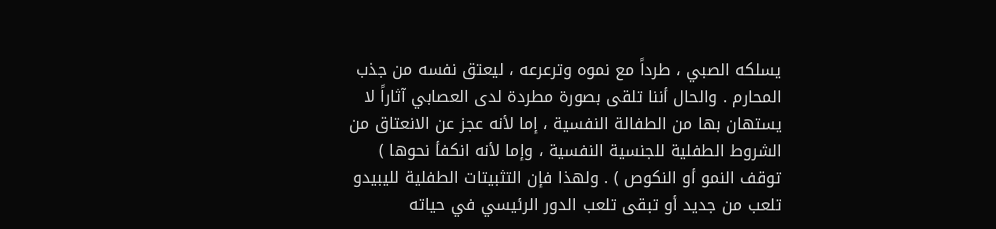يسلكه الصبي ، طرداً مع نموه وترعرعه ، ليعتق نفسه من جذب المحارم . والحال أننا تلقى بصورة مطردة لدى العصابي آثاراً لا يستهان بها من الطفالة النفسية ، إما لأنه عجز عن الانعتاق من الشروط الطفلية للجنسية النفسية ، وإما لأنه انكفأ نحوها ) توقف النمو أو النكوص ) . ولهذا فإن التثبيتات الطفلية لليبيدو تلعب من جديد أو تبقى تلعب الدور الرئيسي في حياته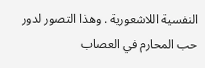النفسية اللاشعورية . وهذا التصور لدور حب المحارم في العصاب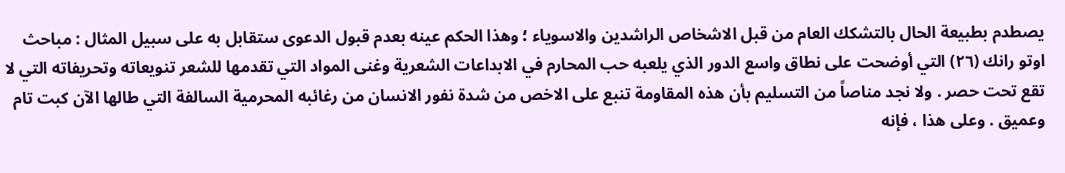يصطدم بطبيعة الحال بالتشكك العام من قبل الاشخاص الراشدين والاسوياء ؛ وهذا الحكم عينه بعدم قبول الدعوى ستقابل به على سبيل المثال : مباحث اوتو رانك (٢٦) التي أوضحت على نطاق واسع الدور الذي يلعبه حب المحارم في الابداعات الشعرية وغنى المواد التي تقدمها للشعر تنويعاته وتحريفاته التي لا تقع تحت حصر . ولا نجد مناصاً من التسليم بأن هذه المقاومة تنبع على الاخص من شدة نفور الانسان من رغائبه المحرمية السالفة التي طالها الآن كبت تام وعميق . وعلى هذا ، فإنه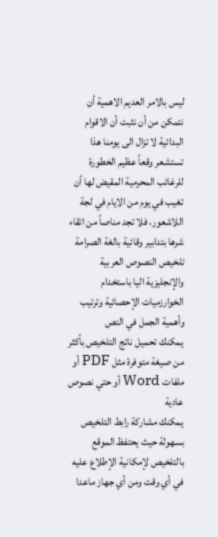ليس بالامر العديم الاهمية أن نتمكن من أن نثبت أن الاقوام البدائية لا تزال الى يومنا هذا تستشعر وقعاً عظيم الخطورة للرغائب المحرمية المقيض لها أن تغيب في يوم من الايام في لجة اللاشعور، فلا تجد مناصاً من اتقاء شرها بتدابير وقائية بالغة الصرامة
تلخيص النصوص العربية والإنجليزية اليا باستخدام الخوارزميات الإحصائية وترتيب وأهمية الجمل في النص
يمكنك تحميل ناتج التلخيص بأكثر من صيغة متوفرة مثل PDF أو ملفات Word أو حتي نصوص عادية
يمكنك مشاركة رابط التلخيص بسهولة حيث يحتفظ الموقع بالتلخيص لإمكانية الإطلاع عليه في أي وقت ومن أي جهاز ماعدا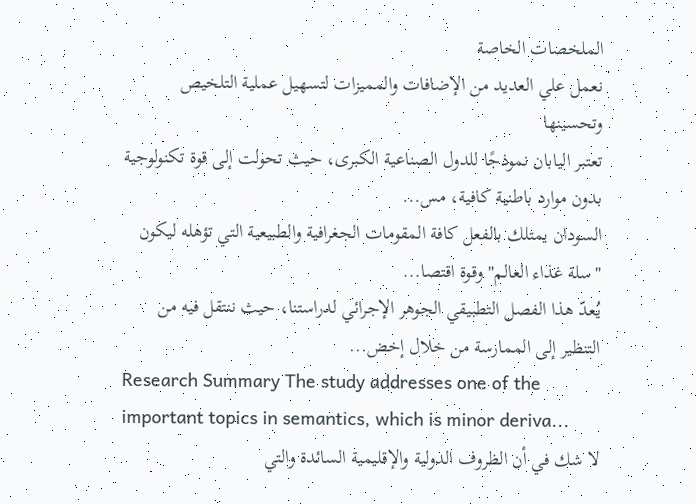الملخصات الخاصة
نعمل علي العديد من الإضافات والمميزات لتسهيل عملية التلخيص وتحسينها
تعتبر اليابان نموذجًا للدول الصناعية الكبرى، حيث تحولت إلى قوة تكنولوجية بدون موارد باطنية كافية، مس...
السودان يمتلك بالفعل كافة المقومات الجغرافية والطبيعية التي تؤهله ليكون "سلة غذاء العالم" وقوة اقتصا...
يُعدّ هذا الفصل التطبيقي الجوهر الإجرائي لدراستنا، حيث ننتقل فيه من التنظير إلى الممارسة من خلال إخض...
Research Summary The study addresses one of the important topics in semantics, which is minor deriva...
لا شك في أن الظروف الدولية والإقليمية السائدة والتي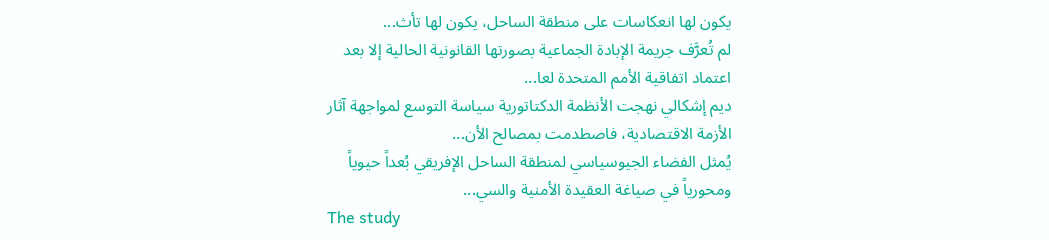يكون لها انعكاسات على منطقة الساحل، يكون لها تأث...
لم تُعرَّف جريمة الإبادة الجماعية بصورتها القانونية الحالية إلا بعد اعتماد اتفاقية الأمم المتحدة لعا...
ديم إشكالي نهجت الأنظمة الدكتاتورية سياسة التوسع لمواجهة آثار الأزمة الاقتصادية، فاصطدمت بمصالح الأن...
يُمثل الفضاء الجيوسياسي لمنطقة الساحل الإفريقي بُعداً حيوياً ومحورياً في صياغة العقيدة الأمنية والسي...
The study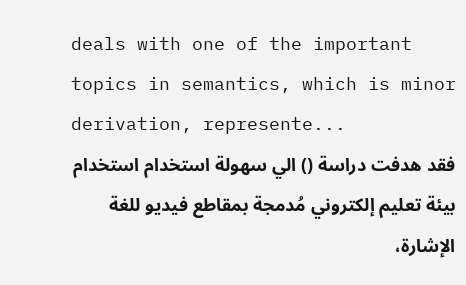deals with one of the important topics in semantics, which is minor derivation, represente...
فقد هدفت دراسة () الي سهولة استخدام استخدام بيئة تعليم إلكتروني مُدمجة بمقاطع فيديو للغة الإشارة،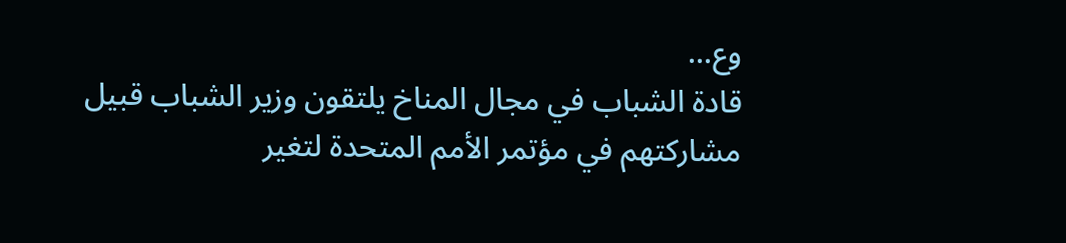وع...
قادة الشباب في مجال المناخ يلتقون وزير الشباب قبيل مشاركتهم في مؤتمر الأمم المتحدة لتغير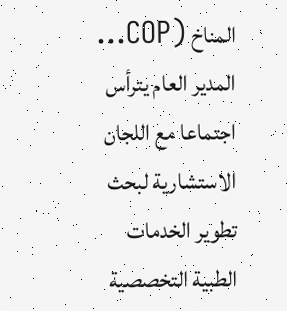المناخ (COP...
المدير العام يترأس اجتماعا مع اللجان الاستشارية لبحث تطوير الخدمات الطبية التخصصية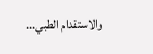والاستقدام الطبي...